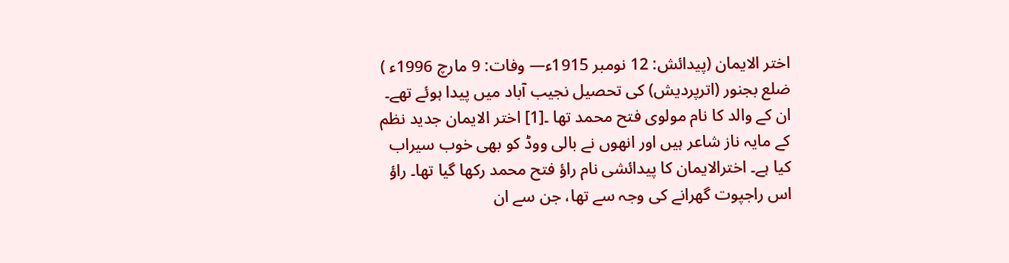اختر الایمان (پیدائش: 12 نومبر 1915ء— وفات: 9 مارچ 1996ء ) ضلع بجنور (اترپردیش) کی تحصیل نجیب آباد میں پیدا ہوئے تھے۔ ان کے والد کا نام مولوی فتح محمد تھا ۔[1] اختر الایمان جدید نظم کے مایہ ناز شاعر ہیں اور انھوں نے بالی ووڈ کو بھی خوب سیراب کیا ہے۔ اخترالایمان کا پیدائشی نام راؤ فتح محمد رکھا گیا تھا۔ راؤ اس راجپوت گھرانے کی وجہ سے تھا، جن سے ان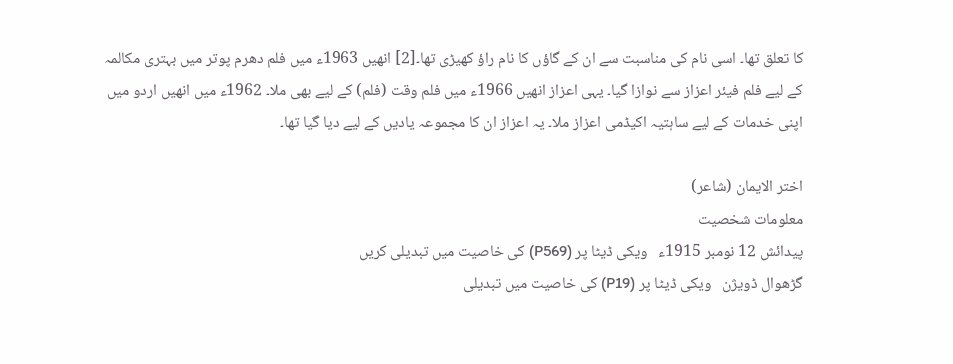کا تعلق تھا۔ اسی نام کی مناسبت سے ان کے گاؤں کا نام راؤ کھیڑی تھا۔[2] انھیں 1963ء میں فلم دھرم پوتر میں بہتری مکالمہ کے لیے فلم فیئر اعزاز سے نوازا گیا۔ یہی اعزاز انھیں 1966ء میں فلم وقت (فلم) کے لیے بھی ملا۔ 1962ء میں انھیں اردو میں اپنی خدمات کے لیے ساہتیہ اکیڈمی اعزاز ملا۔ یہ اعزاز ان کا مجموعہ یادیں کے لیے دیا گیا تھا۔

اختر الایمان (شاعر)
معلومات شخصیت
پیدائش 12 نومبر 1915ء   ویکی ڈیٹا پر (P569) کی خاصیت میں تبدیلی کریں
گڑھوال ڈویژن   ویکی ڈیٹا پر (P19) کی خاصیت میں تبدیلی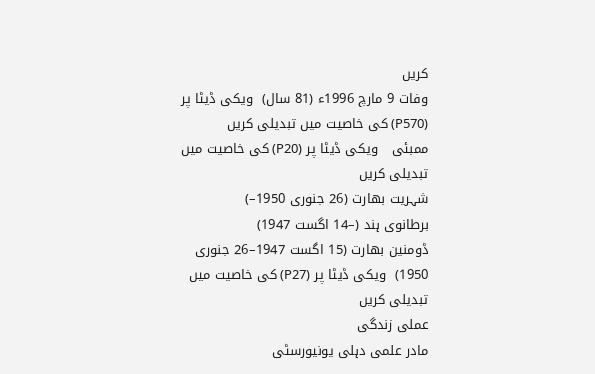کریں
وفات 9 مارچ 1996ء (81 سال)  ویکی ڈیٹا پر (P570) کی خاصیت میں تبدیلی کریں
ممبئی   ویکی ڈیٹا پر (P20) کی خاصیت میں تبدیلی کریں
شہریت بھارت (26 جنوری 1950–)
برطانوی ہند (–14 اگست 1947)
ڈومنین بھارت (15 اگست 1947–26 جنوری 1950)  ویکی ڈیٹا پر (P27) کی خاصیت میں تبدیلی کریں
عملی زندگی
مادر علمی دہلی یونیورسٹی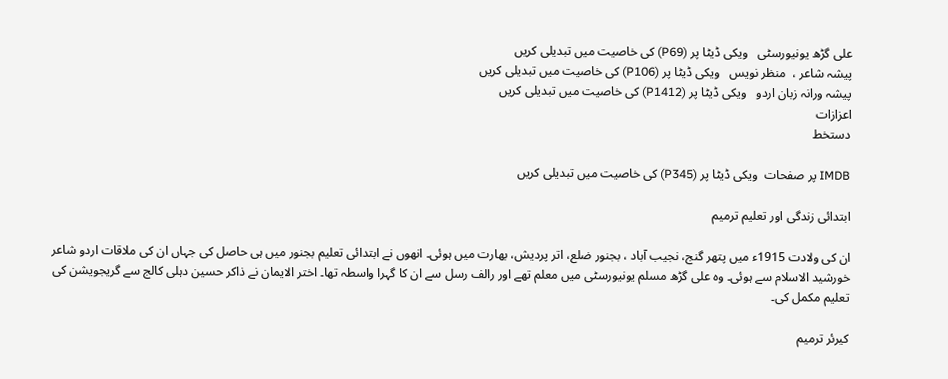علی گڑھ یونیورسٹی   ویکی ڈیٹا پر (P69) کی خاصیت میں تبدیلی کریں
پیشہ شاعر ،  منظر نویس   ویکی ڈیٹا پر (P106) کی خاصیت میں تبدیلی کریں
پیشہ ورانہ زبان اردو   ویکی ڈیٹا پر (P1412) کی خاصیت میں تبدیلی کریں
اعزازات
دستخط

IMDB پر صفحات  ویکی ڈیٹا پر (P345) کی خاصیت میں تبدیلی کریں

ابتدائی زندگی اور تعلیم ترمیم

ان کی ولادت 1915ء میں پتھر گنج، نجیب آباد ، بجنور ضلع، اتر پردیش، بھارت میں ہوئی۔ انھوں نے ابتدائی تعلیم بجنور میں ہی حاصل کی جہاں ان کی ملاقات اردو شاعر خورشید الاسلام سے ہوئی۔ وہ علی گڑھ مسلم یونیورسٹی میں معلم تھے اور رالف رسل سے ان کا گہرا واسطہ تھا۔ اختر الایمان نے ذاکر حسین دہلی کالج سے گریجویشن کی تعلیم مکمل کی۔

کیرئر ترمیم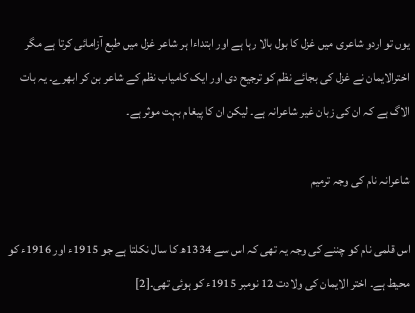یوں تو اردو شاعری میں غزل کا بول بالا رہا ہے اور ابتداءا ہر شاعر غزل میں طبع آزامائی کرتا ہے مگر اخترالایمان نے غزل کی بجائے نظم کو ترجیح دی اور ایک کامیاب نظم کے شاعر بن کر ابھرے۔ یہ بات الاگ ہے کہ ان کی زبان غیر شاعرانہ ہے۔ لیکن ان کا پیغام بہت موثر ہے۔

شاعرانہ نام کی وجہ ترمیم

اس قلمی نام کو چننے کی وجہ یہ تھی کہ اس سے 1334ھ کا سال نکلتا ہے جو 1915ء اور 1916ء کو محیط ہے۔ اختر الایمان کی ولادت 12 نومبر 1915ء کو ہوئی تھی۔[2]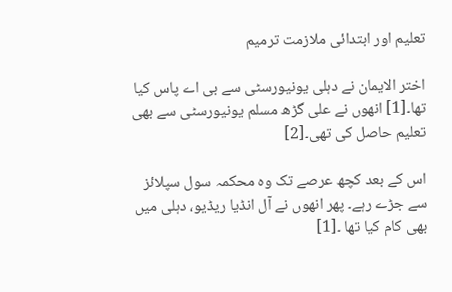تعلیم اور ابتدائی ملازمت ترمیم

اختر الایمان نے دہلی یونیورسٹی سے بی اے پاس کیا تھا۔[1] انھوں نے علی گڑھ مسلم یونیورسٹی سے بھی تعلیم حاصل کی تھی۔[2]

اس کے بعد کچھ عرصے تک وہ محکمہ سول سپلائز سے جڑے رہے۔ پھر انھوں نے آل انڈیا ریڈیو، دہلی میں بھی کام کیا تھا ۔[1]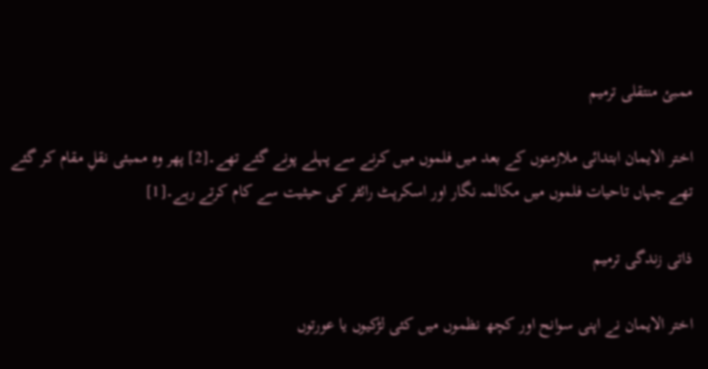ممبئ منتقلی ترمیم

اختر الایمان ابتدائی ملازمتوں کے بعد میں فلموں میں کرنے سے پہلے پونے گئے تھے۔[2] پھر وہ ممبئی نقلِ مقام کر گئے تھے جہاں تاحیات فلموں میں مکالمہ نگار اور اسکرپٹ رائٹر کی حیثیت سے کام کرتے رہے۔[1]

ذاتی زندگی ترمیم

اختر الایمان نے اپنی سوانح اور کچھ نظموں میں کئی لڑکیوں یا عورتوں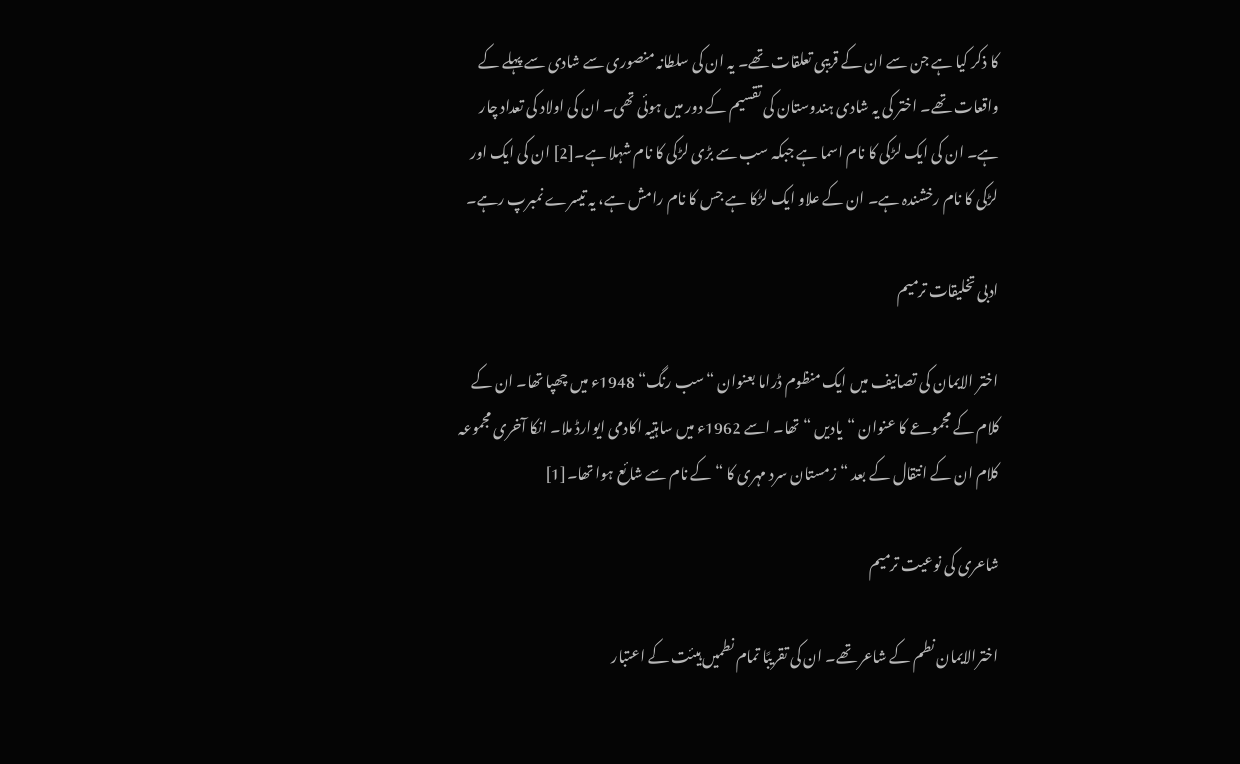کا ذکر کیا ہے جن سے ان کے قریبی تعلقات تھے۔ یہ ان کی سلطانہ منصوری سے شادی سے پہلے کے واقعات تھے۔ اختر کی یہ شادی ہندوستان کی تقسیم کے دور میں ہوئی تھی۔ ان کی اولاد کی تعداد چار ہے۔ ان کی ایک لڑکی کا نام اسما ہے جبکہ سب سے بڑی لڑکی کا نام شہلا ہے۔[2] ان کی ایک اور لڑکی کا نام رخشندہ ہے۔ ان کے علاو ایک لڑکا ہے جس کا نام رامش ہے، یہ تیسرے نمبرپ رہے۔

ادبی تخلیقات ترمیم

اختر الایمان کی تصانیف میں ایک منظوم ڈراما بعنوان “سب رنگ“ 1948ء میں چھپا تھا۔ ان کے کلام کے مجموعے کا عنوان “یادیں “ تھا۔ اسے 1962ء میں ساہتیہ اکادمی ایوارڈ ملا۔ انکا آخری مجموعہ کلام ان کے انتقال کے بعد “زمستان سرد مہری کا “ کے نام سے شائع ہوا تھا۔[1]

شاعری کی نوعیت ترمیم

اخترالایمان نطم کے شاعر تھے۔ ان کی تقریبًا تمام نطمیں ہیئت کے اعتبار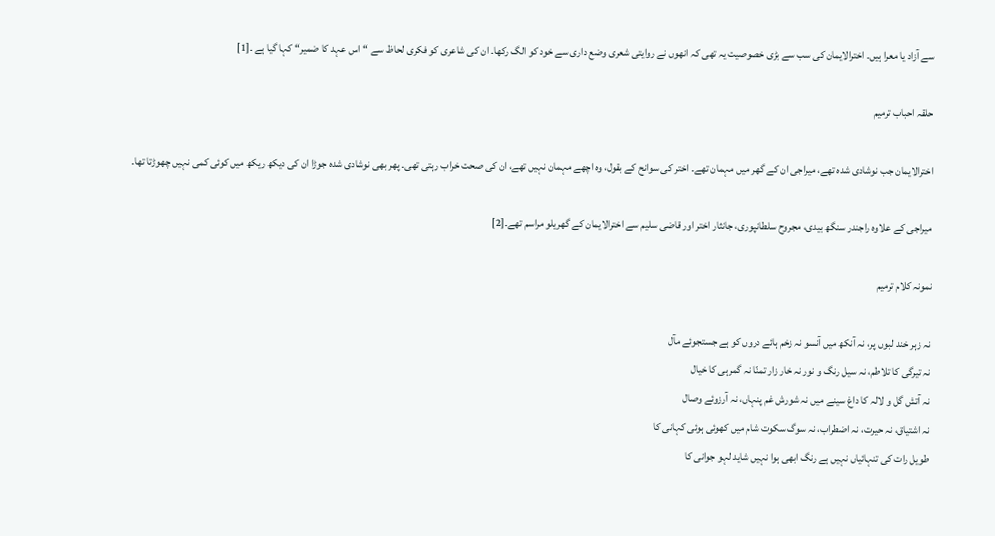سے آزاد یا معرا ہیں۔ اخترالایمان کی سب سے بڑی خصوصیت یہ تھی کہ انھوں نے روایتی شعری وضع داری سے خود کو الگ رکھا۔ ان کی شاعری کو فکری لحاظ سے “اس عہد کا ضمیر“ کہا گیا ہے ۔[1]

حلقہ احباب ترمیم

اخترالایمان جب نوشادی شدہ تھے، میراجی ان کے گھر میں مہمان تھے۔ اختر کی سوانح کے بقول، وہ اچھے مہمان نہیں تھے، ان کی صحت خراب رہتی تھی۔ پھر بھی نوشادی شدہ جوڑا ان کی دیکھ ریکھ میں کوئی کمی نہیں چھوڑتا تھا۔

میراجی کے علاوہ راجندر سنگھ بیدی، مجروح سلطانپوری، جانثار اختر اور قاضی سلیم سے اخترالایمان کے گھریلو مراسم تھے۔[2]

نمونہ کلام ترمیم

نہ زہر خند لبوں پر، نہ آنکھ میں آنسو نہ زخم ہائے دروں کو ہے جستجوئے مآل
نہ تیرگی کا تلاطم، نہ سیل رنگ و نور نہ خار زار تمنّا نہ گمرہی کا خیال
نہ آتش گل و لالہ کا داغ سینے میں نہ شورش غم پنہاں، نہ آرزوئے وصال
نہ اشتیاق، نہ حیرت، نہ اضطراب، نہ سوگ سکوت شام میں کھوئی ہوئی کہانی کا
طویل رات کی تنہائیاں نہیں ہے رنگ ابھی ہوا نہیں شاید لہو جوانی کا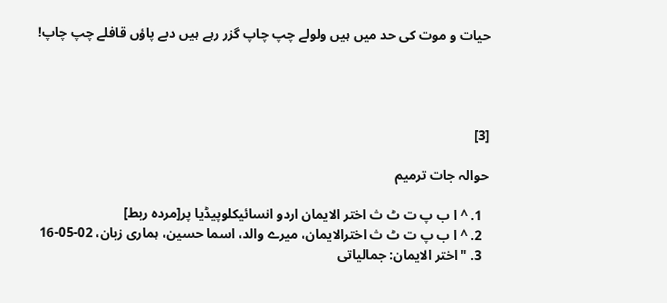حیات و موت کی حد میں ہیں ولولے چپ چاپ گزر رہے ہیں دبے پاؤں قافلے چپ چاپ!




[3]

حوالہ جات ترمیم

  1. ^ ا ب پ ت ٹ ث اختر الایمان اردو انسائیکلوپیڈیا پر[مردہ ربط]
  2. ^ ا ب پ ت ٹ ث اخترالایمان، میرے والد، اسما حسین، ہماری زبان، 02-05-16
  3. "اختر الایمان: جمالیاتی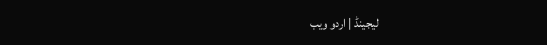لیجینڈ | اردو ویب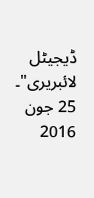ڈیجیٹل لائبریری"۔ 25 جون 2016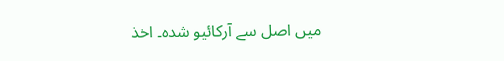میں اصل سے آرکائیو شدہ۔ اخذ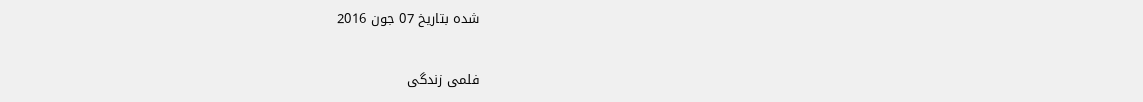شدہ بتاریخ 07 جون 2016

فلمی زندگی